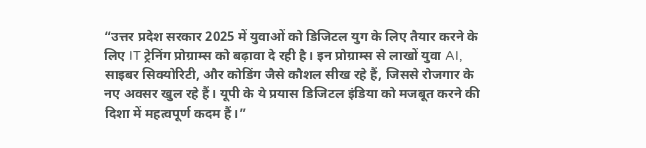“उत्तर प्रदेश सरकार 2025 में युवाओं को डिजिटल युग के लिए तैयार करने के लिए IT ट्रेनिंग प्रोग्राम्स को बढ़ावा दे रही है। इन प्रोग्राम्स से लाखों युवा AI, साइबर सिक्योरिटी, और कोडिंग जैसे कौशल सीख रहे हैं, जिससे रोजगार के नए अवसर खुल रहे हैं। यूपी के ये प्रयास डिजिटल इंडिया को मजबूत करने की दिशा में महत्वपूर्ण कदम हैं।”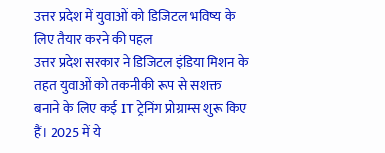उत्तर प्रदेश में युवाओं को डिजिटल भविष्य के लिए तैयार करने की पहल
उत्तर प्रदेश सरकार ने डिजिटल इंडिया मिशन के तहत युवाओं को तकनीकी रूप से सशक्त बनाने के लिए कई IT ट्रेनिंग प्रोग्राम्स शुरू किए हैं। 2025 में ये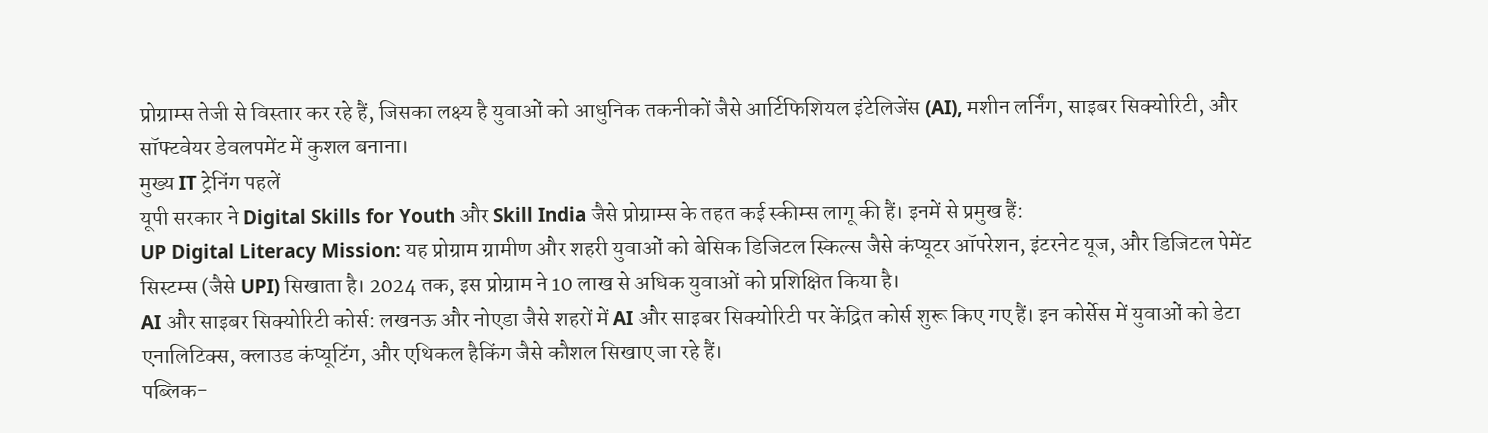प्रोग्राम्स तेजी से विस्तार कर रहे हैं, जिसका लक्ष्य है युवाओं को आधुनिक तकनीकों जैसे आर्टिफिशियल इंटेलिजेंस (AI), मशीन लर्निंग, साइबर सिक्योरिटी, और सॉफ्टवेयर डेवलपमेंट में कुशल बनाना।
मुख्य IT ट्रेनिंग पहलें
यूपी सरकार ने Digital Skills for Youth और Skill India जैसे प्रोग्राम्स के तहत कई स्कीम्स लागू की हैं। इनमें से प्रमुख हैं:
UP Digital Literacy Mission: यह प्रोग्राम ग्रामीण और शहरी युवाओं को बेसिक डिजिटल स्किल्स जैसे कंप्यूटर ऑपरेशन, इंटरनेट यूज, और डिजिटल पेमेंट सिस्टम्स (जैसे UPI) सिखाता है। 2024 तक, इस प्रोग्राम ने 10 लाख से अधिक युवाओं को प्रशिक्षित किया है।
AI और साइबर सिक्योरिटी कोर्स: लखनऊ और नोएडा जैसे शहरों में AI और साइबर सिक्योरिटी पर केंद्रित कोर्स शुरू किए गए हैं। इन कोर्सेस में युवाओं को डेटा एनालिटिक्स, क्लाउड कंप्यूटिंग, और एथिकल हैकिंग जैसे कौशल सिखाए जा रहे हैं।
पब्लिक-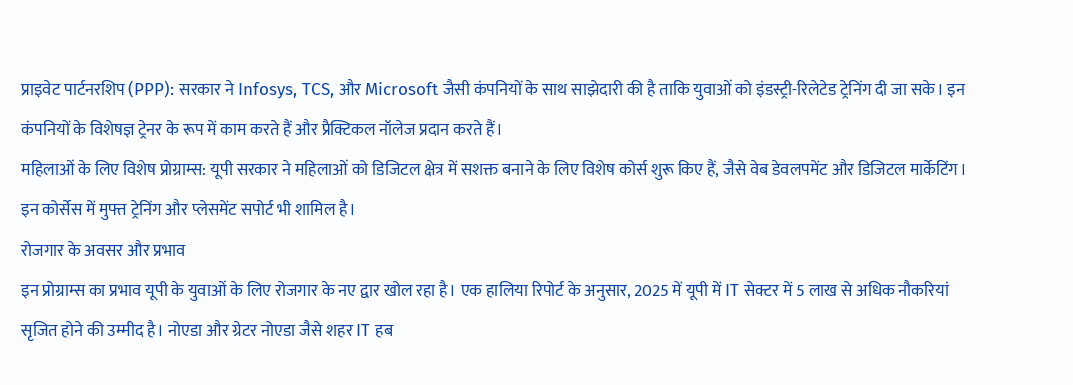प्राइवेट पार्टनरशिप (PPP): सरकार ने Infosys, TCS, और Microsoft जैसी कंपनियों के साथ साझेदारी की है ताकि युवाओं को इंडस्ट्री-रिलेटेड ट्रेनिंग दी जा सके। इन कंपनियों के विशेषज्ञ ट्रेनर के रूप में काम करते हैं और प्रैक्टिकल नॉलेज प्रदान करते हैं।
महिलाओं के लिए विशेष प्रोग्राम्स: यूपी सरकार ने महिलाओं को डिजिटल क्षेत्र में सशक्त बनाने के लिए विशेष कोर्स शुरू किए हैं, जैसे वेब डेवलपमेंट और डिजिटल मार्केटिंग। इन कोर्सेस में मुफ्त ट्रेनिंग और प्लेसमेंट सपोर्ट भी शामिल है।
रोजगार के अवसर और प्रभाव
इन प्रोग्राम्स का प्रभाव यूपी के युवाओं के लिए रोजगार के नए द्वार खोल रहा है। एक हालिया रिपोर्ट के अनुसार, 2025 में यूपी में IT सेक्टर में 5 लाख से अधिक नौकरियां सृजित होने की उम्मीद है। नोएडा और ग्रेटर नोएडा जैसे शहर IT हब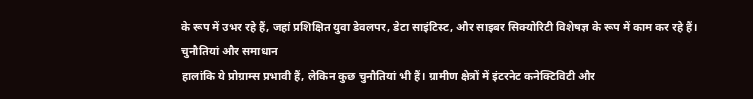के रूप में उभर रहे हैं, जहां प्रशिक्षित युवा डेवलपर, डेटा साइंटिस्ट, और साइबर सिक्योरिटी विशेषज्ञ के रूप में काम कर रहे हैं।
चुनौतियां और समाधान
हालांकि ये प्रोग्राम्स प्रभावी हैं, लेकिन कुछ चुनौतियां भी हैं। ग्रामीण क्षेत्रों में इंटरनेट कनेक्टिविटी और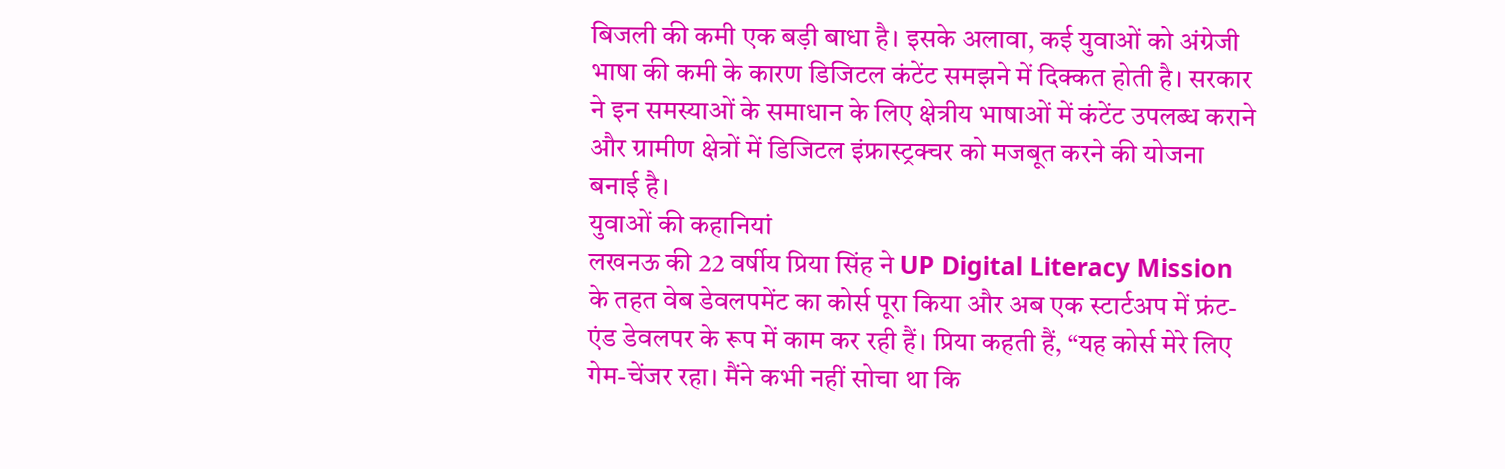बिजली की कमी एक बड़ी बाधा है। इसके अलावा, कई युवाओं को अंग्रेजी भाषा की कमी के कारण डिजिटल कंटेंट समझने में दिक्कत होती है। सरकार ने इन समस्याओं के समाधान के लिए क्षेत्रीय भाषाओं में कंटेंट उपलब्ध कराने और ग्रामीण क्षेत्रों में डिजिटल इंफ्रास्ट्रक्चर को मजबूत करने की योजना बनाई है।
युवाओं की कहानियां
लखनऊ की 22 वर्षीय प्रिया सिंह ने UP Digital Literacy Mission के तहत वेब डेवलपमेंट का कोर्स पूरा किया और अब एक स्टार्टअप में फ्रंट-एंड डेवलपर के रूप में काम कर रही हैं। प्रिया कहती हैं, “यह कोर्स मेरे लिए गेम-चेंजर रहा। मैंने कभी नहीं सोचा था कि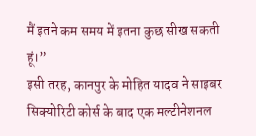मैं इतने कम समय में इतना कुछ सीख सकती हूं।”
इसी तरह, कानपुर के मोहित यादव ने साइबर सिक्योरिटी कोर्स के बाद एक मल्टीनेशनल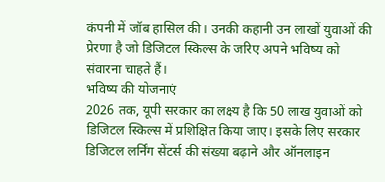कंपनी में जॉब हासिल की। उनकी कहानी उन लाखों युवाओं की प्रेरणा है जो डिजिटल स्किल्स के जरिए अपने भविष्य को संवारना चाहते हैं।
भविष्य की योजनाएं
2026 तक, यूपी सरकार का लक्ष्य है कि 50 लाख युवाओं को डिजिटल स्किल्स में प्रशिक्षित किया जाए। इसके लिए सरकार डिजिटल लर्निंग सेंटर्स की संख्या बढ़ाने और ऑनलाइन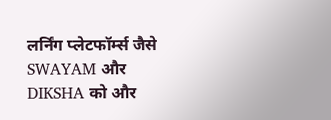लर्निंग प्लेटफॉर्म्स जैसे SWAYAM और DIKSHA को और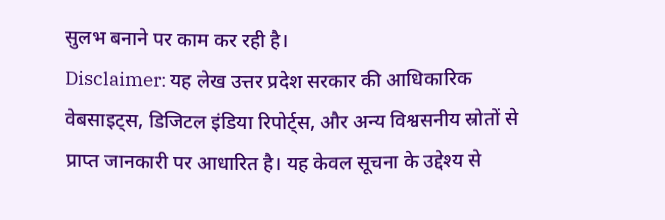सुलभ बनाने पर काम कर रही है।
Disclaimer: यह लेख उत्तर प्रदेश सरकार की आधिकारिक वेबसाइट्स, डिजिटल इंडिया रिपोर्ट्स, और अन्य विश्वसनीय स्रोतों से प्राप्त जानकारी पर आधारित है। यह केवल सूचना के उद्देश्य से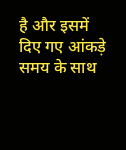है और इसमें दिए गए आंकड़े समय के साथ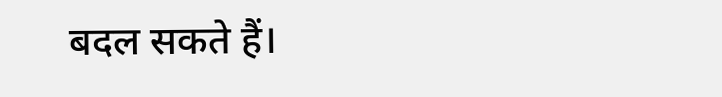बदल सकते हैं।